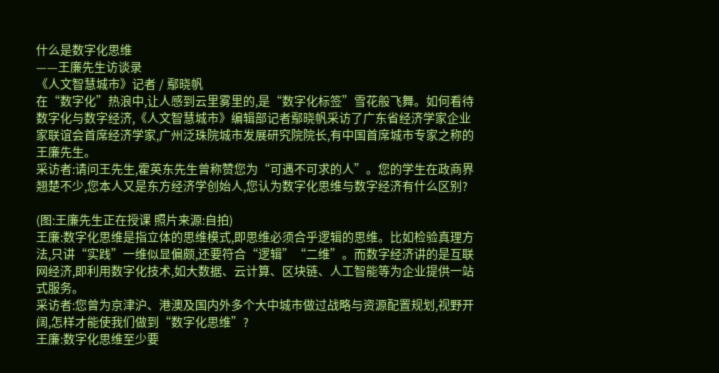什么是数字化思维
——王廉先生访谈录
《人文智慧城市》记者 / 鄢晓帆
在“数字化”热浪中,让人感到云里雾里的,是“数字化标签”雪花般飞舞。如何看待数字化与数字经济,《人文智慧城市》编辑部记者鄢晓帆采访了广东省经济学家企业家联谊会首席经济学家,广州泛珠院城市发展研究院院长,有中国首席城市专家之称的王廉先生。
采访者:请问王先生,霍英东先生曾称赞您为“可遇不可求的人”。您的学生在政商界翘楚不少,您本人又是东方经济学创始人,您认为数字化思维与数字经济有什么区别?

(图:王廉先生正在授课 照片来源:自拍)
王廉:数字化思维是指立体的思维模式,即思维必须合乎逻辑的思维。比如检验真理方法,只讲“实践”一维似显偏颇,还要符合“逻辑”“二维”。而数字经济讲的是互联网经济,即利用数字化技术,如大数据、云计算、区块链、人工智能等为企业提供一站式服务。
采访者:您曾为京津沪、港澳及国内外多个大中城市做过战略与资源配置规划,视野开阔,怎样才能使我们做到“数字化思维”?
王廉:数字化思维至少要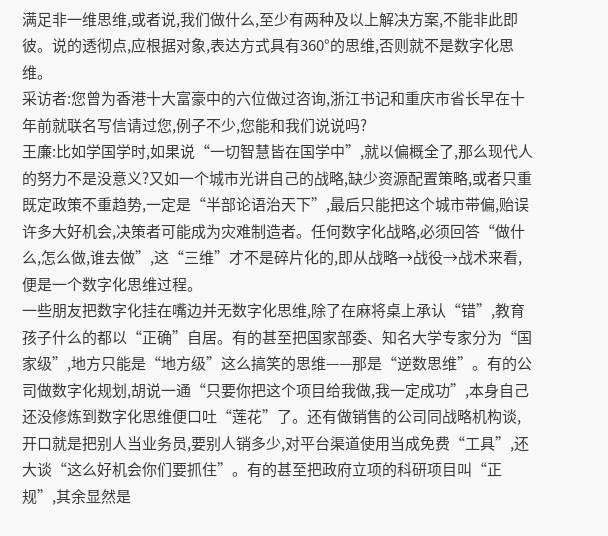满足非一维思维,或者说,我们做什么,至少有两种及以上解决方案,不能非此即彼。说的透彻点,应根据对象,表达方式具有360°的思维,否则就不是数字化思维。
采访者:您曾为香港十大富豪中的六位做过咨询,浙江书记和重庆市省长早在十年前就联名写信请过您,例子不少,您能和我们说说吗?
王廉:比如学国学时,如果说“一切智慧皆在国学中”,就以偏概全了,那么现代人的努力不是没意义?又如一个城市光讲自己的战略,缺少资源配置策略,或者只重既定政策不重趋势,一定是“半部论语治天下”,最后只能把这个城市带偏,贻误许多大好机会,决策者可能成为灾难制造者。任何数字化战略,必须回答“做什么,怎么做,谁去做”,这“三维”才不是碎片化的,即从战略→战役→战术来看,便是一个数字化思维过程。
一些朋友把数字化挂在嘴边并无数字化思维,除了在麻将桌上承认“错”,教育孩子什么的都以“正确”自居。有的甚至把国家部委、知名大学专家分为“国家级”,地方只能是“地方级”这么搞笑的思维——那是“逆数思维”。有的公司做数字化规划,胡说一通“只要你把这个项目给我做,我一定成功”,本身自己还没修炼到数字化思维便口吐“莲花”了。还有做销售的公司同战略机构谈,开口就是把别人当业务员,要别人销多少,对平台渠道使用当成免费“工具”,还大谈“这么好机会你们要抓住”。有的甚至把政府立项的科研项目叫“正规”,其余显然是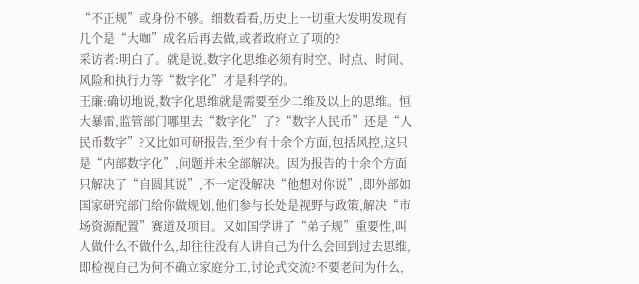“不正规”或身份不够。细数看看,历史上一切重大发明发现有几个是“大咖”成名后再去做,或者政府立了项的?
采访者:明白了。就是说,数字化思维必须有时空、时点、时间、风险和执行力等“数字化”才是科学的。
王廉:确切地说,数字化思维就是需要至少二维及以上的思维。恒大暴雷,监管部门哪里去“数字化”了?“数字人民币”还是“人民币数字”?又比如可研报告,至少有十余个方面,包括风控,这只是“内部数字化”,问题并未全部解决。因为报告的十余个方面只解决了“自圆其说”,不一定没解决“他想对你说”,即外部如国家研究部门给你做规划,他们参与长处是视野与政策,解决“市场资源配置”赛道及项目。又如国学讲了“弟子规”重要性,叫人做什么不做什么,却往往没有人讲自己为什么会回到过去思维,即检视自己为何不确立家庭分工,讨论式交流?不要老问为什么,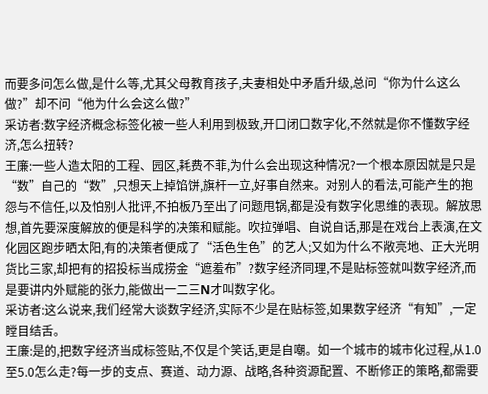而要多问怎么做,是什么等,尤其父母教育孩子,夫妻相处中矛盾升级,总问“你为什么这么做?”却不问“他为什么会这么做?”
采访者:数字经济概念标签化被一些人利用到极致,开口闭口数字化,不然就是你不懂数字经济,怎么扭转?
王廉:一些人造太阳的工程、园区,耗费不菲,为什么会出现这种情况?一个根本原因就是只是“数”自己的“数”,只想天上掉馅饼,旗杆一立,好事自然来。对别人的看法,可能产生的抱怨与不信任,以及怕别人批评,不拍板乃至出了问题甩锅,都是没有数字化思维的表现。解放思想,首先要深度解放的便是科学的决策和赋能。吹拉弹唱、自说自话,那是在戏台上表演,在文化园区跑步晒太阳,有的决策者便成了“活色生色”的艺人;又如为什么不敞亮地、正大光明货比三家,却把有的招投标当成捞金“遮羞布”?数字经济同理,不是贴标签就叫数字经济,而是要讲内外赋能的张力,能做出一二三N才叫数字化。
采访者:这么说来,我们经常大谈数字经济,实际不少是在贴标签,如果数字经济“有知”,一定瞠目结舌。
王廉:是的,把数字经济当成标签贴,不仅是个笑话,更是自嘲。如一个城市的城市化过程,从1.0至5.0怎么走?每一步的支点、赛道、动力源、战略,各种资源配置、不断修正的策略,都需要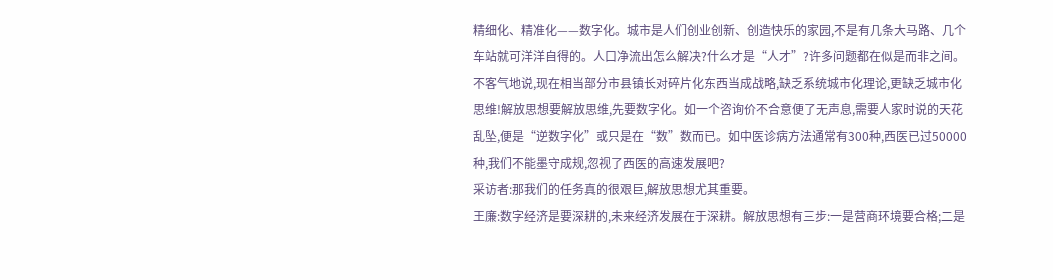精细化、精准化——数字化。城市是人们创业创新、创造快乐的家园,不是有几条大马路、几个车站就可洋洋自得的。人口净流出怎么解决?什么才是“人才”?许多问题都在似是而非之间。不客气地说,现在相当部分市县镇长对碎片化东西当成战略,缺乏系统城市化理论,更缺乏城市化思维!解放思想要解放思维,先要数字化。如一个咨询价不合意便了无声息,需要人家时说的天花乱坠,便是“逆数字化”或只是在“数”数而已。如中医诊病方法通常有300种,西医已过50000种,我们不能墨守成规,忽视了西医的高速发展吧?
采访者:那我们的任务真的很艰巨,解放思想尤其重要。
王廉:数字经济是要深耕的,未来经济发展在于深耕。解放思想有三步:一是营商环境要合格;二是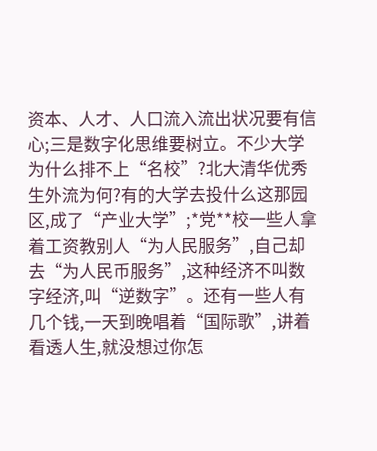资本、人才、人口流入流出状况要有信心;三是数字化思维要树立。不少大学为什么排不上“名校”?北大清华优秀生外流为何?有的大学去投什么这那园区,成了“产业大学”;*党**校一些人拿着工资教别人“为人民服务”,自己却去“为人民币服务”,这种经济不叫数字经济,叫“逆数字”。还有一些人有几个钱,一天到晚唱着“国际歌”,讲着看透人生,就没想过你怎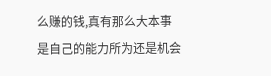么赚的钱,真有那么大本事是自己的能力所为还是机会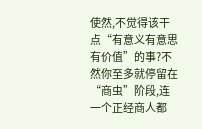使然,不觉得该干点“有意义有意思有价值”的事?不然你至多就停留在“商虫”阶段,连一个正经商人都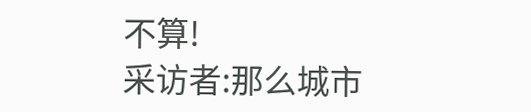不算!
采访者:那么城市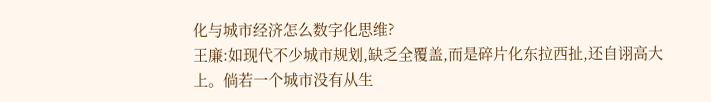化与城市经济怎么数字化思维?
王廉:如现代不少城市规划,缺乏全覆盖,而是碎片化东拉西扯,还自诩高大上。倘若一个城市没有从生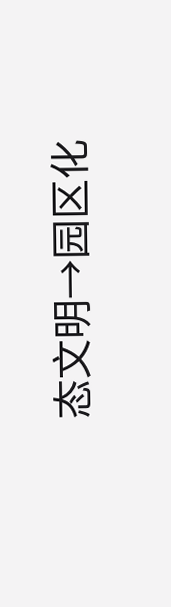态文明→园区化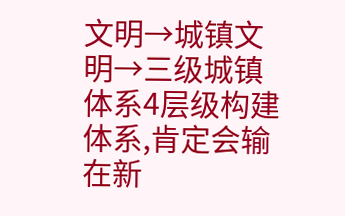文明→城镇文明→三级城镇体系4层级构建体系,肯定会输在新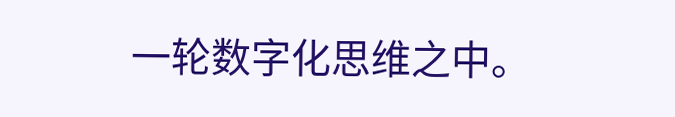一轮数字化思维之中。